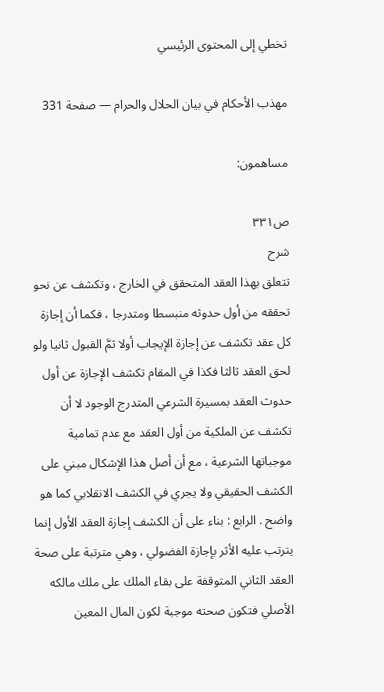تخطي إلى المحتوى الرئيسي

مهذب الأحكام في بيان الحلال والحرام — صفحة 331

مساهمون:

ص٣٣١
شرح
تتعلق بهذا العقد المتحقق في الخارج ، وتكشف عن نحو تحققه من أول حدوثه منبسطا ومتدرجا ، فكما أن إجازة كل عقد تكشف عن إجازة الإيجاب أولا ثمَّ القبول ثانيا ولو لحق العقد ثالثا فكذا في المقام تكشف الإجازة عن أول حدوث العقد بمسيرة الشرعي المتدرج الوجود لا أن تكشف عن الملكية من أول العقد مع عدم تمامية موجباتها الشرعية ، مع أن أصل هذا الإشكال مبني على الكشف الحقيقي ولا يجري في الكشف الانقلابي كما هو واضح . الرابع : بناء على أن الكشف إجازة العقد الأول إنما يترتب عليه الأثر بإجازة الفضولي ، وهي مترتبة على صحة العقد الثاني المتوقفة على بقاء الملك على ملك مالكه الأصلي فتكون صحته موجبة لكون المال المعين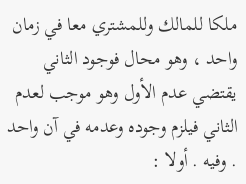ملكا للمالك وللمشتري معا في زمان واحد ، وهو محال فوجود الثاني يقتضي عدم الأول وهو موجب لعدم الثاني فيلزم وجوده وعدمه في آن واحد . وفيه . أولا :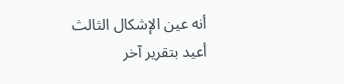أنه عين الإشكال الثالث أعيد بتقرير آخر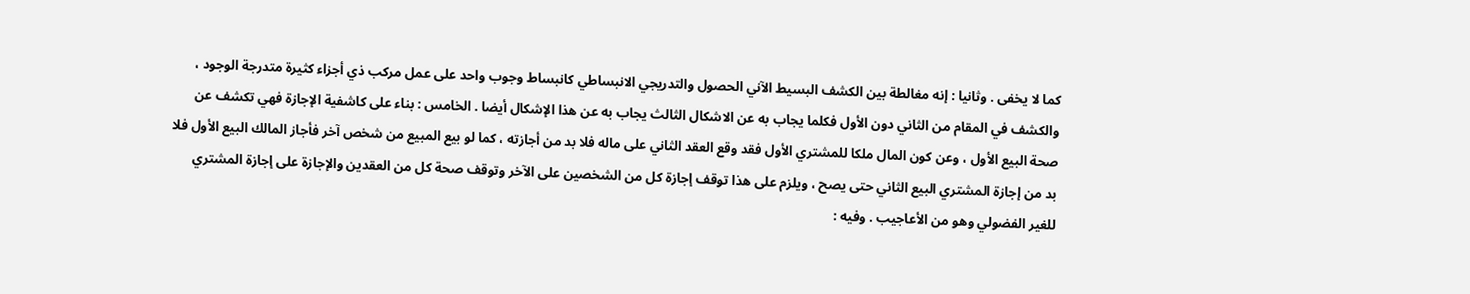كما لا يخفى . وثانيا : إنه مغالطة بين الكشف البسيط الآني الحصول والتدريجي الانبساطي كانبساط وجوب واحد على عمل مركب ذي أجزاء كثيرة متدرجة الوجود ، والكشف في المقام من الثاني دون الأول فكلما يجاب به عن الاشكال الثالث يجاب به عن هذا الإشكال أيضا . الخامس : بناء على كاشفية الإجازة فهي تكشف عن صحة البيع الأول ، وعن كون المال ملكا للمشتري الأول فقد وقع العقد الثاني على ماله فلا بد من أجازته ، كما لو بيع المبيع من شخص آخر فأجاز المالك البيع الأول فلا بد من إجازة المشتري البيع الثاني حتى يصح ، ويلزم على هذا توقف إجازة كل من الشخصين على الآخر وتوقف صحة كل من العقدين والإجازة على إجازة المشتري للغير الفضولي وهو من الأعاجيب . وفيه :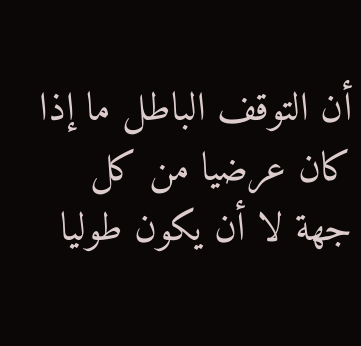أن التوقف الباطل ما إذا كان عرضيا من كل جهة لا أن يكون طوليا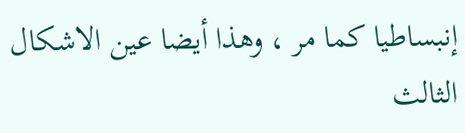إنبساطيا كما مر ، وهذا أيضا عين الاشكال الثالث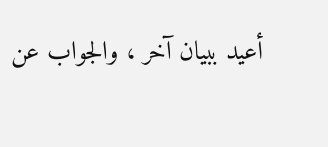أعيد ببيان آخر ، والجواب عن